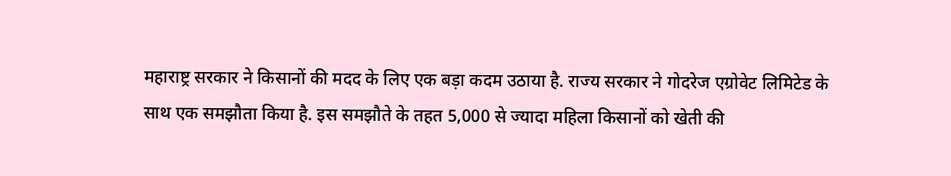महाराष्ट्र सरकार ने किसानों की मदद के लिए एक बड़ा कदम उठाया है. राज्य सरकार ने गोदरेज एग्रोवेट लिमिटेड के साथ एक समझौता किया है. इस समझौते के तहत 5,000 से ज्यादा महिला किसानों को खेती की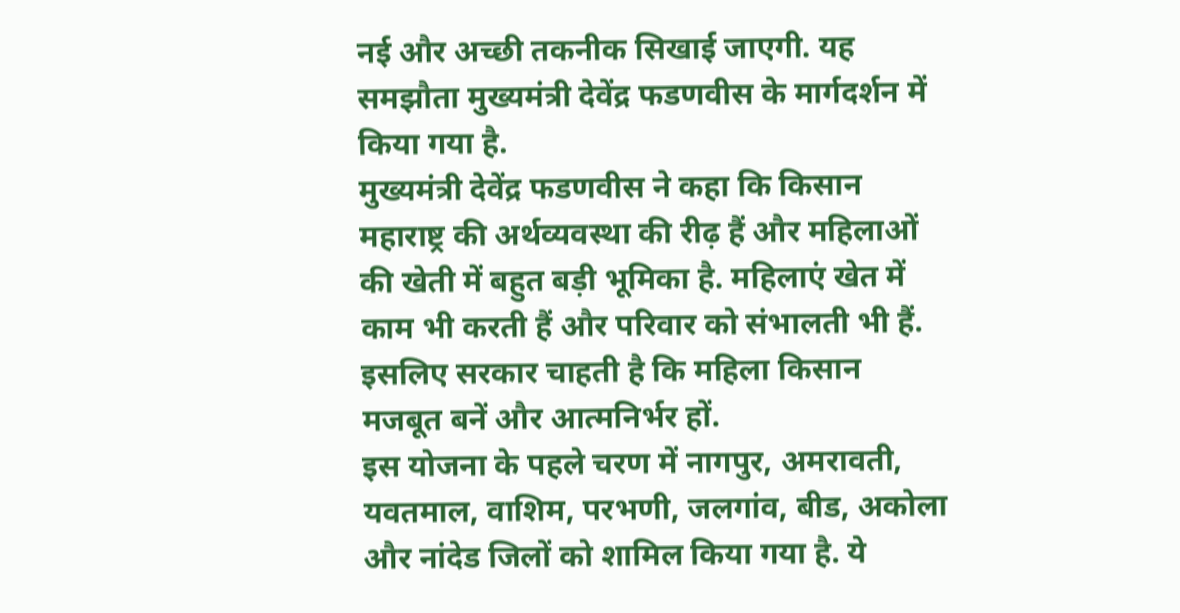नई और अच्छी तकनीक सिखाई जाएगी. यह समझौता मुख्यमंत्री देवेंद्र फडणवीस के मार्गदर्शन में किया गया है.
मुख्यमंत्री देवेंद्र फडणवीस ने कहा कि किसान महाराष्ट्र की अर्थव्यवस्था की रीढ़ हैं और महिलाओं की खेती में बहुत बड़ी भूमिका है. महिलाएं खेत में काम भी करती हैं और परिवार को संभालती भी हैं. इसलिए सरकार चाहती है कि महिला किसान मजबूत बनें और आत्मनिर्भर हों.
इस योजना के पहले चरण में नागपुर, अमरावती, यवतमाल, वाशिम, परभणी, जलगांव, बीड, अकोला और नांदेड जिलों को शामिल किया गया है. ये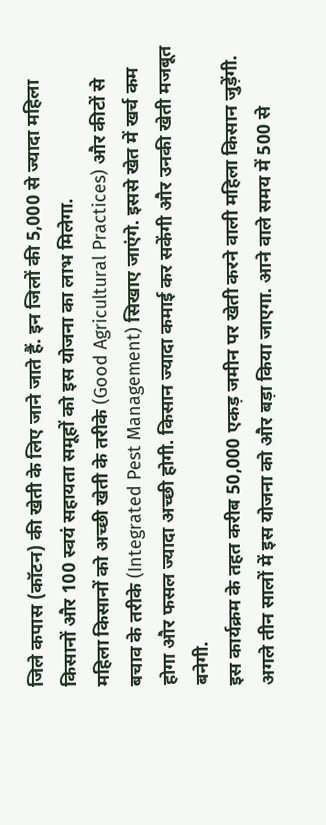जिले कपास (कॉटन) की खेती के लिए जाने जाते हैं. इन जिलों की 5,000 से ज्यादा महिला किसानों और 100 स्वयं सहायता समूहों को इस योजना का लाभ मिलेगा.
महिला किसानों को अच्छी खेती के तरीके (Good Agricultural Practices) और कीटों से बचाव के तरीके (Integrated Pest Management) सिखाए जाएंगे. इससे खेत में खर्च कम होगा और फसल ज्यादा अच्छी होगी. किसान ज्यादा कमाई कर सकेंगी और उनकी खेती मजबूत बनेगी.
इस कार्यक्रम के तहत करीब 50,000 एकड़ जमीन पर खेती करने वाली महिला किसान जुड़ेंगी. अगले तीन सालों में इस योजना को और बड़ा किया जाएगा. आने वाले समय में 500 से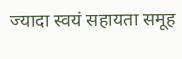ज्यादा स्वयं सहायता समूह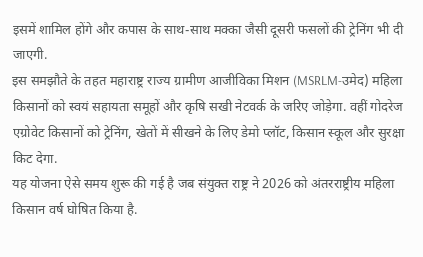इसमें शामिल होंगे और कपास के साथ-साथ मक्का जैसी दूसरी फसलों की ट्रेनिंग भी दी जाएगी.
इस समझौते के तहत महाराष्ट्र राज्य ग्रामीण आजीविका मिशन (MSRLM-उमेद) महिला किसानों को स्वयं सहायता समूहों और कृषि सखी नेटवर्क के जरिए जोड़ेगा. वहीं गोदरेज एग्रोवेट किसानों को ट्रेनिंग, खेतों में सीखने के लिए डेमो प्लॉट, किसान स्कूल और सुरक्षा किट देगा.
यह योजना ऐसे समय शुरू की गई है जब संयुक्त राष्ट्र ने 2026 को अंतरराष्ट्रीय महिला किसान वर्ष घोषित किया है.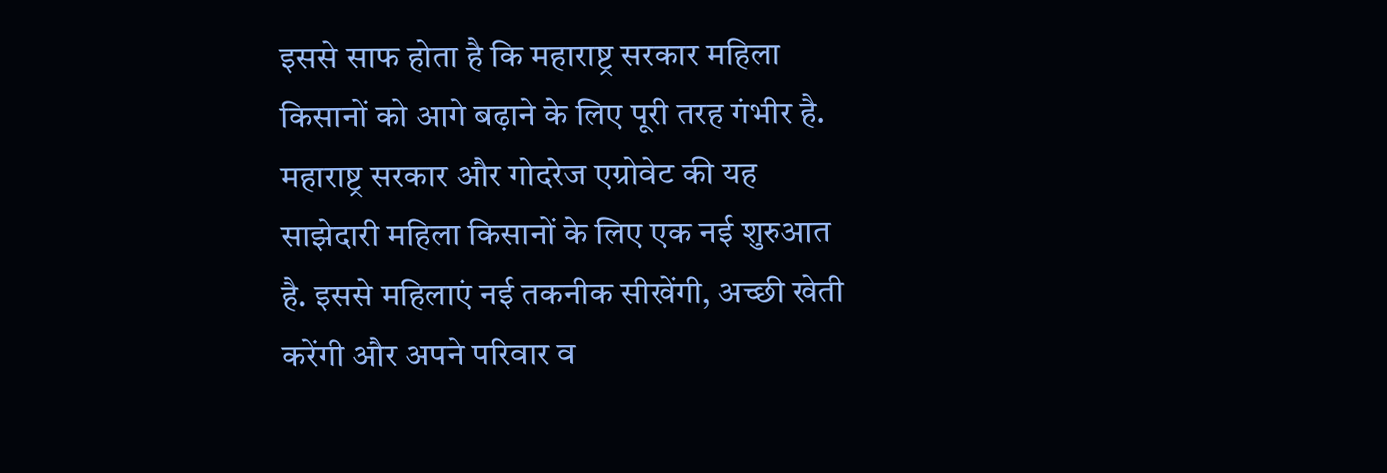इससे साफ होता है कि महाराष्ट्र सरकार महिला किसानों को आगे बढ़ाने के लिए पूरी तरह गंभीर है.
महाराष्ट्र सरकार और गोदरेज एग्रोवेट की यह साझेदारी महिला किसानों के लिए एक नई शुरुआत है. इससे महिलाएं नई तकनीक सीखेंगी, अच्छी खेती करेंगी और अपने परिवार व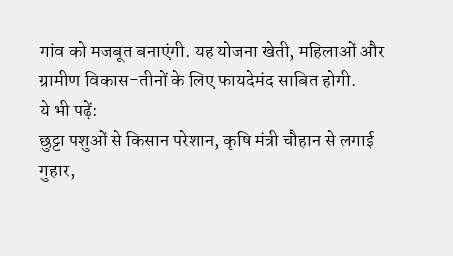गांव को मजबूत बनाएंगी. यह योजना खेती, महिलाओं और ग्रामीण विकास-तीनों के लिए फायदेमंद साबित होगी.
ये भी पढ़ें:
छुट्टा पशुओं से किसान परेशान, कृषि मंत्री चौहान से लगाई गुहार,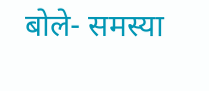बोले- समस्या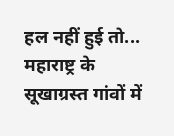हल नहीं हुई तो...
महाराष्ट्र के सूखाग्रस्त गांवों में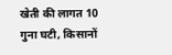खेती की लागत 10 गुना घटी, किसानों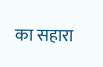का सहारा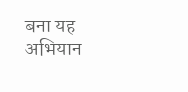बना यह अभियान